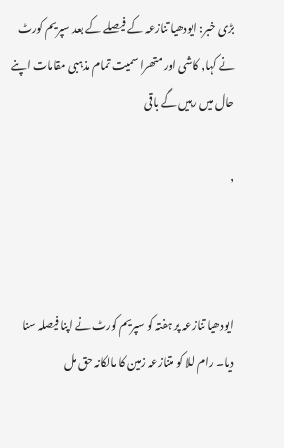بڑی خبر: ایودھیا تنازعہ کے فیصلے کے بعد سپریم کورٹ نے کہا, کاشی اور متھرا سمیت تمام مذہبی مقامات اپنے حال میں رہیں گے باقی

,



ایودھیا تنازعہ پر ہفتہ کو سپریم کورٹ نے اپنا فیصلہ سنا دیا۔ رام للا کو متنازعہ زمین کا مالکانہ حق مل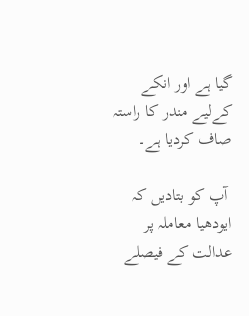گیا ہے اور انکے کےلیے مندر کا راستہ صاف کردیا ہے۔

 آپ کو بتادیں کہ ایودھیا معاملہ پر عدالت کے فیصلے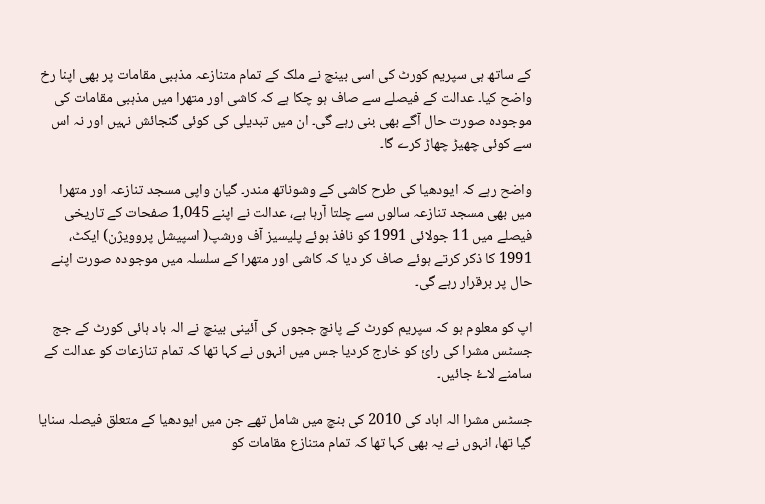کے ساتھ ہی سپریم کورٹ کی اسی بینچ نے ملک کے تمام متنازعہ مذہبی مقامات پر بھی اپنا رخ واضح کیا۔ عدالت کے فیصلے سے صاف ہو چکا ہے کہ کاشی اور متھرا میں مذہبی مقامات کی موجودہ صورت حال آگے بھی بنی رہے گی۔ ان میں تبدیلی کی کوئی گنجائش نہیں اور نہ اس سے کوئی چھیڑ چھاڑ کرے گا۔

واضح رہے کہ ایودھیا کی طرح کاشی کے وشوناتھ مندر۔ گیان واپی مسجد تنازعہ اور متھرا میں بھی مسجد تنازعہ سالوں سے چلتا آرہا ہے، عدالت نے اپنے 1,045 صفحات کے تاریخی فیصلے میں 11 جولائی 1991 کو نافذ ہوئے پلیسیز آف ورشپ( اسپیشل پروویژن) ایکٹ، 1991 کا ذکر کرتے ہوئے صاف کر دیا کہ کاشی اور متھرا کے سلسلہ میں موجودہ صورت اپنے حال پر برقرار رہے گی۔

اپ کو معلوم ہو کہ سپریم کورٹ کے پانچ ججوں کی آئینی بینچ نے الہ باد ہائی کورٹ کے جج جسٹس مشرا کی رائ کو خارج کردیا جس میں انہوں نے کہا تھا کہ تمام تنازعات کو عدالت کے سامنے لاۓ جائیں۔

جسٹس مشرا الہ اباد کی 2010 کی بنچ میں شامل تھے جن میں ایودھیا کے متعلق فیصلہ سنایا گیا تھا، انہوں نے یہ بھی کہا تھا کہ تمام متنازع مقامات کو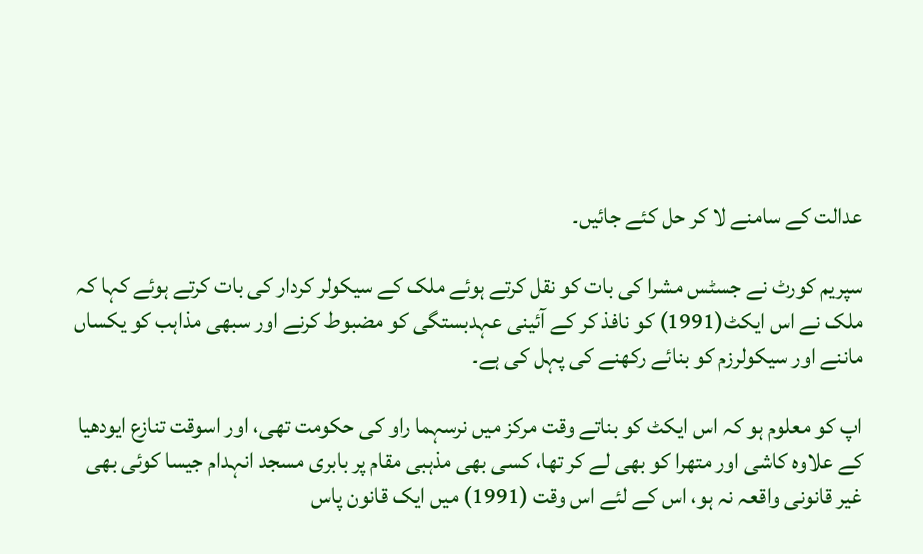عدالت کے سامنے لا کر حل کئے جائیں۔

سپریم کورٹ نے جسٹس مشرا کی بات کو نقل کرتے ہوئے ملک کے سیکولر کردار کی بات کرتے ہوئے کہا کہ ملک نے اس ایکٹ(1991) کو نافذ کر کے آئینی عہدبستگی کو مضبوط کرنے اور سبھی مذاہب کو یکساں ماننے اور سیکولرزم کو بنائے رکھنے کی پہل کی ہے۔

اپ کو معلوم ہو کہ اس ایکٹ کو بناتے وقت مرکز میں نرسہما راو کی حکومت تھی، اور اسوقت تنازع ایودھیا کے علاوہ کاشی اور متھرا کو بھی لے کر تھا، کسی بھی مذہبی مقام پر بابری مسجد انہدام جیسا کوئی بھی غیر قانونی واقعہ نہ ہو، اس کے لئے اس وقت (1991) میں ایک قانون پاس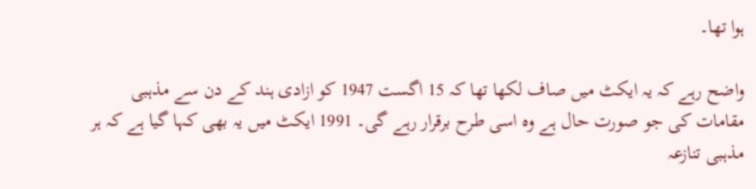ہوا تھا۔

واضح رہے کہ یہ ایکٹ میں صاف لکھا تھا کہ 15 اگست 1947 کو ازادی ہند کے دن سے مذہبی مقامات کی جو صورت حال ہے وہ اسی طرح برقرار رہے گی۔ 1991 ایکٹ میں یہ بھی کہا گیا ہے کہ ہر مذہبی تنازعہ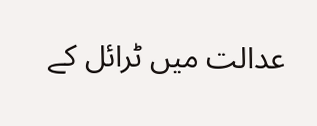عدالت میں ٹرائل کے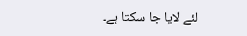لئے لایا جا سکتا ہے۔